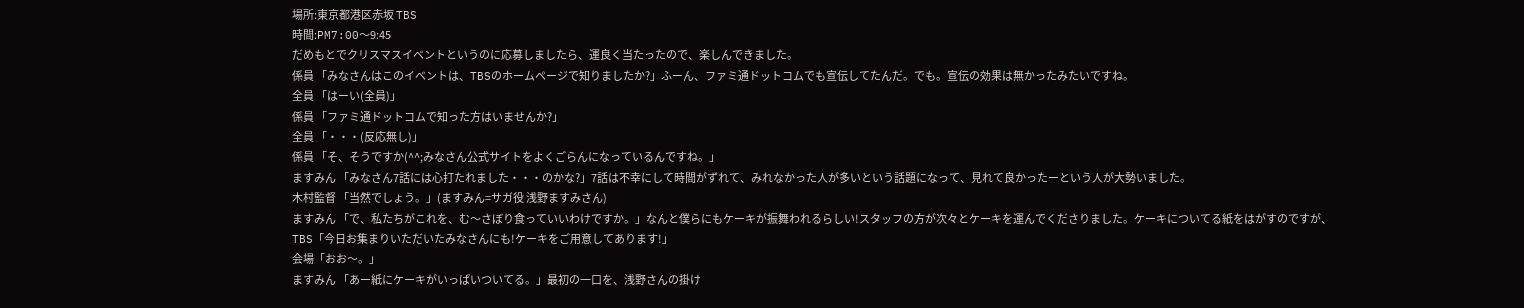場所:東京都港区赤坂 TBS
時間:PM7:00〜9:45
だめもとでクリスマスイベントというのに応募しましたら、運良く当たったので、楽しんできました。
係員 「みなさんはこのイベントは、TBSのホームページで知りましたか?」ふーん、ファミ通ドットコムでも宣伝してたんだ。でも。宣伝の効果は無かったみたいですね。
全員 「はーい(全員)」
係員 「ファミ通ドットコムで知った方はいませんか?」
全員 「・・・(反応無し)」
係員 「そ、そうですか(^^;みなさん公式サイトをよくごらんになっているんですね。」
ますみん 「みなさん7話には心打たれました・・・のかな?」7話は不幸にして時間がずれて、みれなかった人が多いという話題になって、見れて良かったーという人が大勢いました。
木村監督 「当然でしょう。」(ますみん=サガ役 浅野ますみさん)
ますみん 「で、私たちがこれを、む〜さぼり食っていいわけですか。」なんと僕らにもケーキが振舞われるらしい!スタッフの方が次々とケーキを運んでくださりました。ケーキについてる紙をはがすのですが、
TBS「今日お集まりいただいたみなさんにも!ケーキをご用意してあります!」
会場「おお〜。」
ますみん 「あー紙にケーキがいっぱいついてる。」最初の一口を、浅野さんの掛け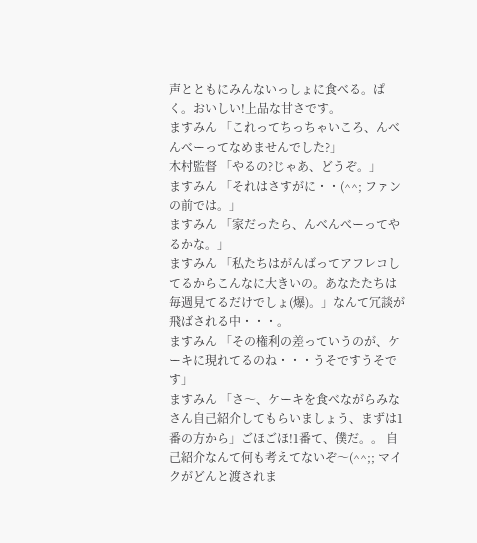声とともにみんないっしょに食べる。ぱく。おいしい!上品な甘さです。
ますみん 「これってちっちゃいころ、んべんべーってなめませんでした?」
木村監督 「やるの?じゃあ、どうぞ。」
ますみん 「それはさすがに・・(^^; ファンの前では。」
ますみん 「家だったら、んべんべーってやるかな。」
ますみん 「私たちはがんばってアフレコしてるからこんなに大きいの。あなたたちは毎週見てるだけでしょ(爆)。」なんて冗談が飛ばされる中・・・。
ますみん 「その権利の差っていうのが、ケーキに現れてるのね・・・うそですうそです」
ますみん 「さ〜、ケーキを食べながらみなさん自己紹介してもらいましょう、まずは1番の方から」ごほごほ!1番て、僕だ。。 自己紹介なんて何も考えてないぞ〜(^^;; マイクがどんと渡されま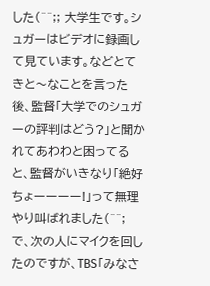した(^^;; 大学生です。シュガーはビデオに録画して見ています。などとてきと〜なことを言った後、監督「大学でのシュガーの評判はどう?」と聞かれてあわわと困ってると、監督がいきなり「絶好ちょーーーー!」って無理やり叫ばれました(^^; で、次の人にマイクを回したのですが、TBS「みなさ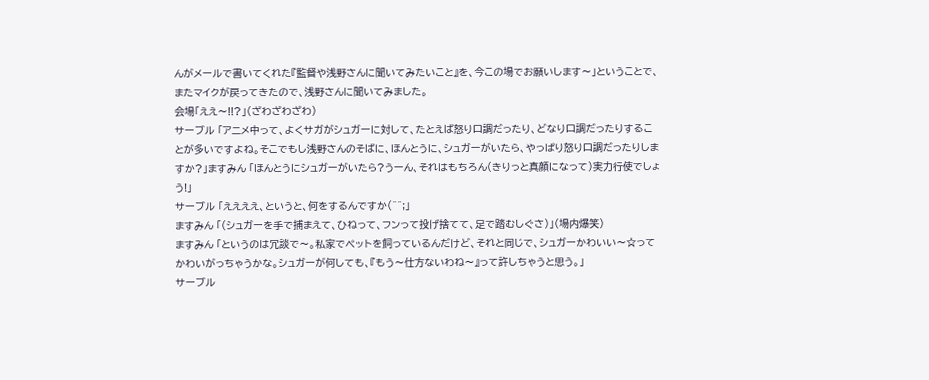んがメールで書いてくれた『監督や浅野さんに聞いてみたいこと』を、今この場でお願いします〜」ということで、またマイクが戻ってきたので、浅野さんに聞いてみました。
会場「ええ〜!!?」(ざわざわざわ)
サーブル 「アニメ中って、よくサガがシュガーに対して、たとえば怒り口調だったり、どなり口調だったりすることが多いですよね。そこでもし浅野さんのそばに、ほんとうに、シュガーがいたら、やっぱり怒り口調だったりしますか?」ますみん 「ほんとうにシュガーがいたら?うーん、それはもちろん(きりっと真顔になって)実力行使でしょう!」
サーブル 「ええええ、というと、何をするんですか(^^;」
ますみん 「(シュガーを手で捕まえて、ひねって、フンって投げ捨てて、足で踏むしぐさ)」(場内爆笑)
ますみん 「というのは冗談で〜。私家でペットを飼っているんだけど、それと同じで、シュガーかわいい〜☆ってかわいがっちゃうかな。シュガーが何しても、『もう〜仕方ないわね〜』って許しちゃうと思う。」
サーブル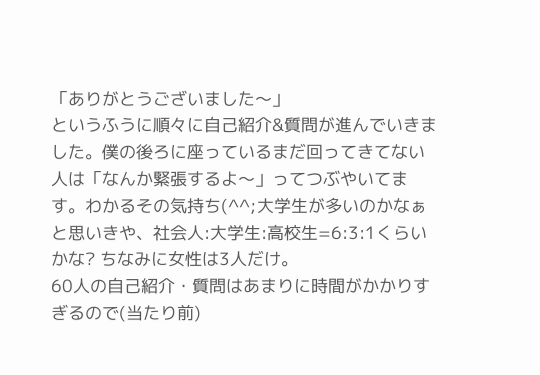「ありがとうございました〜」
というふうに順々に自己紹介&質問が進んでいきました。僕の後ろに座っているまだ回ってきてない人は「なんか緊張するよ〜」ってつぶやいてます。わかるその気持ち(^^;大学生が多いのかなぁと思いきや、社会人:大学生:高校生=6:3:1くらいかな? ちなみに女性は3人だけ。
60人の自己紹介・質問はあまりに時間がかかりすぎるので(当たり前)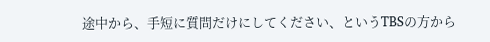途中から、手短に質問だけにしてください、というTBSの方から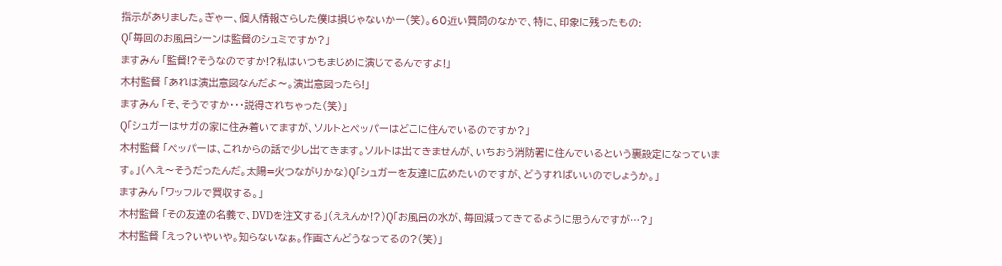指示がありました。ぎゃー、個人情報さらした僕は損じゃないかー(笑)。60近い質問のなかで、特に、印象に残ったもの:
Q「毎回のお風呂シーンは監督のシュミですか?」
ますみん 「監督!?そうなのですか!?私はいつもまじめに演じてるんですよ!」
木村監督 「あれは演出意図なんだよ〜。演出意図ったら!」
ますみん 「そ、そうですか・・・説得されちゃった(笑)」
Q「シュガーはサガの家に住み着いてますが、ソルトとペッパーはどこに住んでいるのですか?」
木村監督 「ペッパーは、これからの話で少し出てきます。ソルトは出てきませんが、いちおう消防署に住んでいるという裏設定になっています。」(へえ〜そうだったんだ。太陽=火つながりかな)Q「シュガーを友達に広めたいのですが、どうすればいいのでしょうか。」
ますみん 「ワッフルで買収する。」
木村監督 「その友達の名義で、DVDを注文する」(ええんか!?)Q「お風呂の水が、毎回減ってきてるように思うんですが…?」
木村監督 「えっ?いやいや。知らないなぁ。作画さんどうなってるの?(笑)」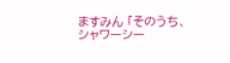ますみん 「そのうち、シャワーシー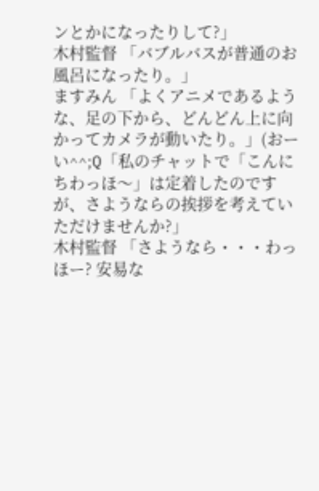ンとかになったりして?」
木村監督 「バブルバスが普通のお風呂になったり。」
ますみん 「よくアニメであるような、足の下から、どんどん上に向かってカメラが動いたり。」(おーい^^;Q「私のチャットで「こんにちわっほ〜」は定着したのですが、さようならの挨拶を考えていただけませんか?」
木村監督 「さようなら・・・わっほー? 安易な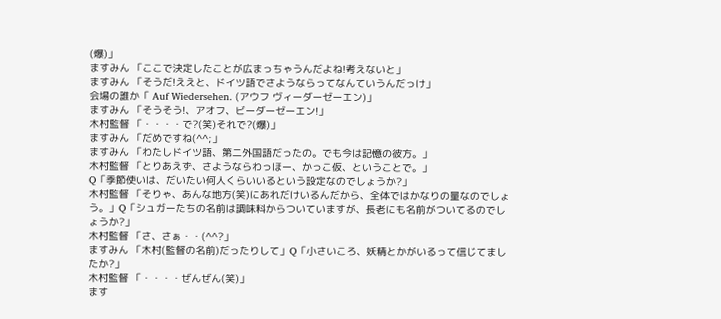(爆)」
ますみん 「ここで決定したことが広まっちゃうんだよね!考えないと」
ますみん 「そうだ!ええと、ドイツ語でさようならってなんていうんだっけ」
会場の誰か「 Auf Wiedersehen. (アウフ ヴィーダーゼーエン)」
ますみん 「そうそう!、アオフ、ビーダーゼーエン!」
木村監督 「・・・・で?(笑)それで?(爆)」
ますみん 「だめですね(^^;」
ますみん 「わたしドイツ語、第二外国語だったの。でも今は記憶の彼方。」
木村監督 「とりあえず、さようならわっほー、かっこ仮、ということで。」
Q「季節使いは、だいたい何人くらいいるという設定なのでしょうか?」
木村監督 「そりゃ、あんな地方(笑)にあれだけいるんだから、全体ではかなりの量なのでしょう。」Q「シュガーたちの名前は調味料からついていますが、長老にも名前がついてるのでしょうか?」
木村監督 「さ、さぁ・・(^^?」
ますみん 「木村(監督の名前)だったりして」Q「小さいころ、妖精とかがいるって信じてましたか?」
木村監督 「・・・・ぜんぜん(笑)」
ます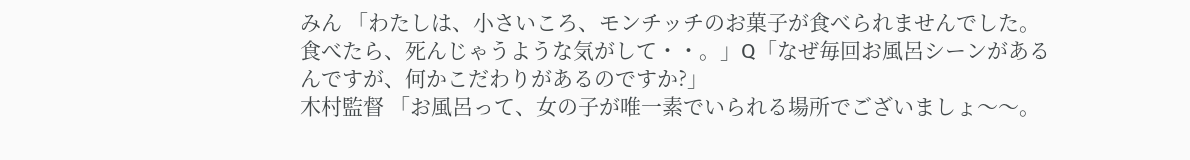みん 「わたしは、小さいころ、モンチッチのお菓子が食べられませんでした。食べたら、死んじゃうような気がして・・。」Q「なぜ毎回お風呂シーンがあるんですが、何かこだわりがあるのですか?」
木村監督 「お風呂って、女の子が唯一素でいられる場所でございましょ〜〜。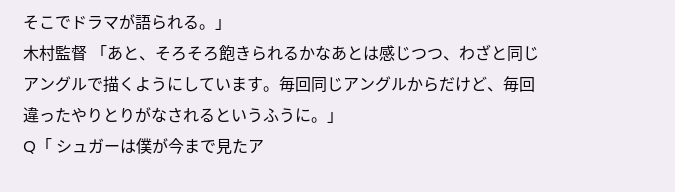そこでドラマが語られる。」
木村監督 「あと、そろそろ飽きられるかなあとは感じつつ、わざと同じアングルで描くようにしています。毎回同じアングルからだけど、毎回違ったやりとりがなされるというふうに。」
Q「 シュガーは僕が今まで見たア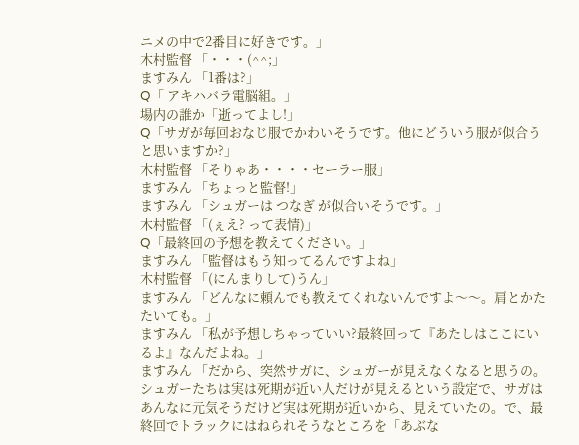ニメの中で2番目に好きです。」
木村監督 「・・・(^^;」
ますみん 「1番は?」
Q「 アキハバラ電脳組。」
場内の誰か「逝ってよし!」
Q「サガが毎回おなじ服でかわいそうです。他にどういう服が似合うと思いますか?」
木村監督 「そりゃあ・・・・セーラー服」
ますみん 「ちょっと監督!」
ますみん 「シュガーは つなぎ が似合いそうです。」
木村監督 「(ぇえ? って表情)」
Q「最終回の予想を教えてください。」
ますみん 「監督はもう知ってるんですよね」
木村監督 「(にんまりして)うん」
ますみん 「どんなに頼んでも教えてくれないんですよ〜〜。肩とかたたいても。」
ますみん 「私が予想しちゃっていい?最終回って『あたしはここにいるよ』なんだよね。」
ますみん 「だから、突然サガに、シュガーが見えなくなると思うの。シュガーたちは実は死期が近い人だけが見えるという設定で、サガはあんなに元気そうだけど実は死期が近いから、見えていたの。で、最終回でトラックにはねられそうなところを「あぶな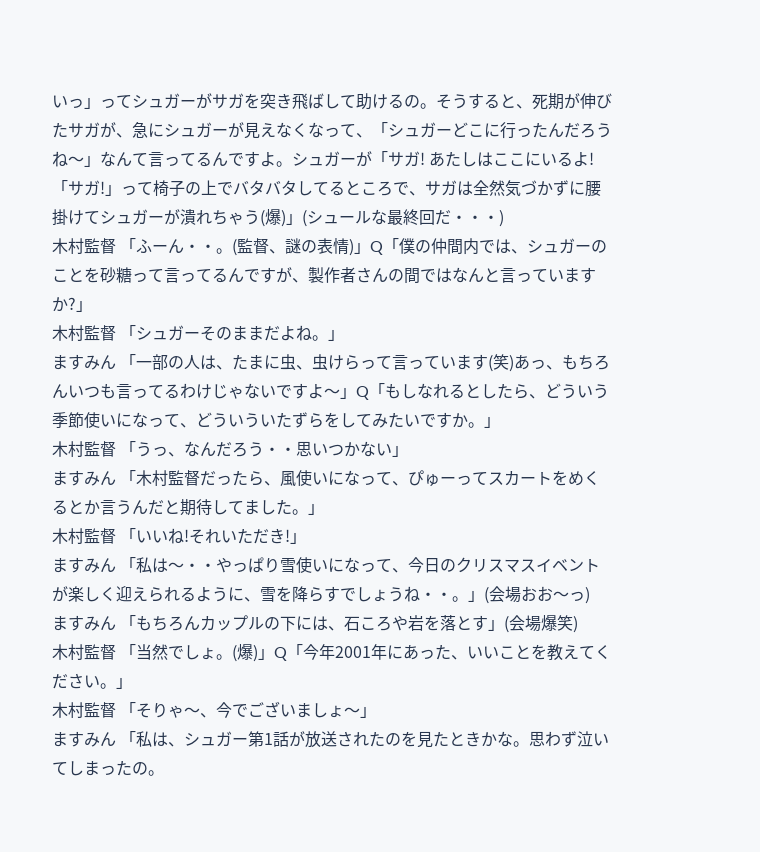いっ」ってシュガーがサガを突き飛ばして助けるの。そうすると、死期が伸びたサガが、急にシュガーが見えなくなって、「シュガーどこに行ったんだろうね〜」なんて言ってるんですよ。シュガーが「サガ! あたしはここにいるよ! 「サガ!」って椅子の上でバタバタしてるところで、サガは全然気づかずに腰掛けてシュガーが潰れちゃう(爆)」(シュールな最終回だ・・・)
木村監督 「ふーん・・。(監督、謎の表情)」Q「僕の仲間内では、シュガーのことを砂糖って言ってるんですが、製作者さんの間ではなんと言っていますか?」
木村監督 「シュガーそのままだよね。」
ますみん 「一部の人は、たまに虫、虫けらって言っています(笑)あっ、もちろんいつも言ってるわけじゃないですよ〜」Q「もしなれるとしたら、どういう季節使いになって、どういういたずらをしてみたいですか。」
木村監督 「うっ、なんだろう・・思いつかない」
ますみん 「木村監督だったら、風使いになって、ぴゅーってスカートをめくるとか言うんだと期待してました。」
木村監督 「いいね!それいただき!」
ますみん 「私は〜・・やっぱり雪使いになって、今日のクリスマスイベントが楽しく迎えられるように、雪を降らすでしょうね・・。」(会場おお〜っ)
ますみん 「もちろんカップルの下には、石ころや岩を落とす」(会場爆笑)
木村監督 「当然でしょ。(爆)」Q「今年2001年にあった、いいことを教えてください。」
木村監督 「そりゃ〜、今でございましょ〜」
ますみん 「私は、シュガー第1話が放送されたのを見たときかな。思わず泣いてしまったの。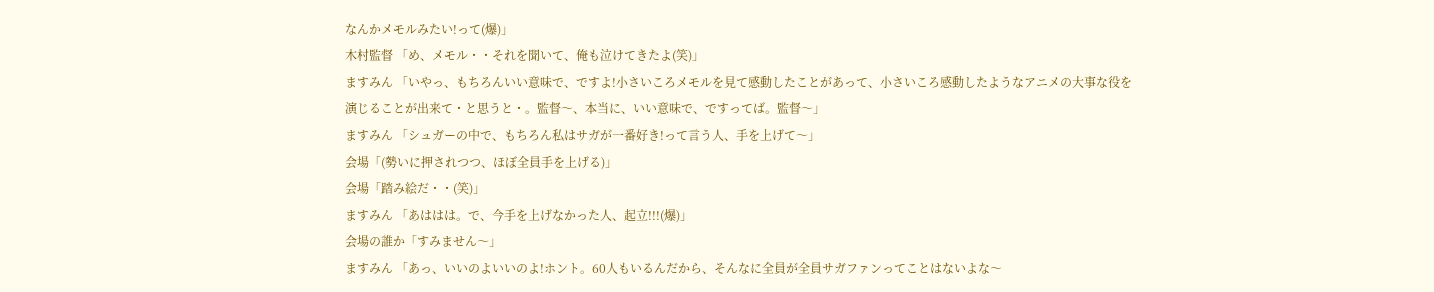なんかメモルみたい!って(爆)」
木村監督 「め、メモル・・それを聞いて、俺も泣けてきたよ(笑)」
ますみん 「いやっ、もちろんいい意味で、ですよ!小さいころメモルを見て感動したことがあって、小さいころ感動したようなアニメの大事な役を演じることが出来て・と思うと・。監督〜、本当に、いい意味で、ですってば。監督〜」
ますみん 「シュガーの中で、もちろん私はサガが一番好き!って言う人、手を上げて〜」
会場「(勢いに押されつつ、ほぼ全員手を上げる)」
会場「踏み絵だ・・(笑)」
ますみん 「あははは。で、今手を上げなかった人、起立!!!(爆)」
会場の誰か「すみません〜」
ますみん 「あっ、いいのよいいのよ!ホント。60人もいるんだから、そんなに全員が全員サガファンってことはないよな〜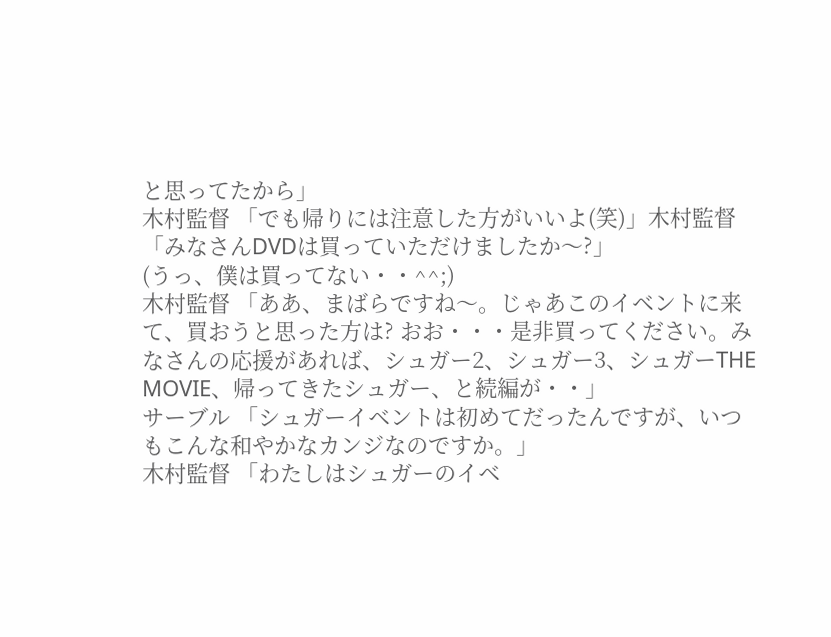と思ってたから」
木村監督 「でも帰りには注意した方がいいよ(笑)」木村監督 「みなさんDVDは買っていただけましたか〜?」
(うっ、僕は買ってない・・^^;)
木村監督 「ああ、まばらですね〜。じゃあこのイベントに来て、買おうと思った方は? おお・・・是非買ってください。みなさんの応援があれば、シュガー2、シュガー3、シュガーTHE MOVIE、帰ってきたシュガー、と続編が・・」
サーブル 「シュガーイベントは初めてだったんですが、いつもこんな和やかなカンジなのですか。」
木村監督 「わたしはシュガーのイベ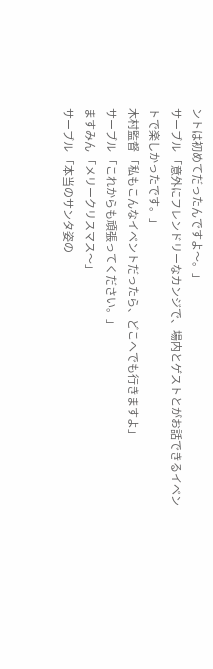ントは初めてだったんですよ〜。」
サーブル 「意外にフレンドリーなカンジで、場内とゲストとがお話できるイベントで楽しかったです。」
木村監督 「私もこんなイベントだったら、どこへでも行きますよ」
サーブル 「これからも頑張ってください。」
ますみん 「メリークリスマス〜」
サーブル 「本当のサンタ姿の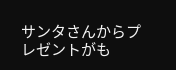サンタさんからプレゼントがも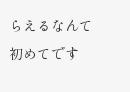らえるなんて初めてです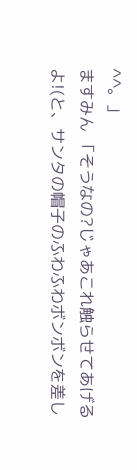^^。」
ますみん 「そうなの?じゃあこれ触らせてあげるよ!(と、サンタの帽子のふわふわボンボンを差し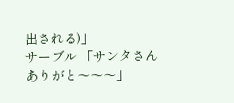出される)」
サーブル 「サンタさんありがと〜〜〜」